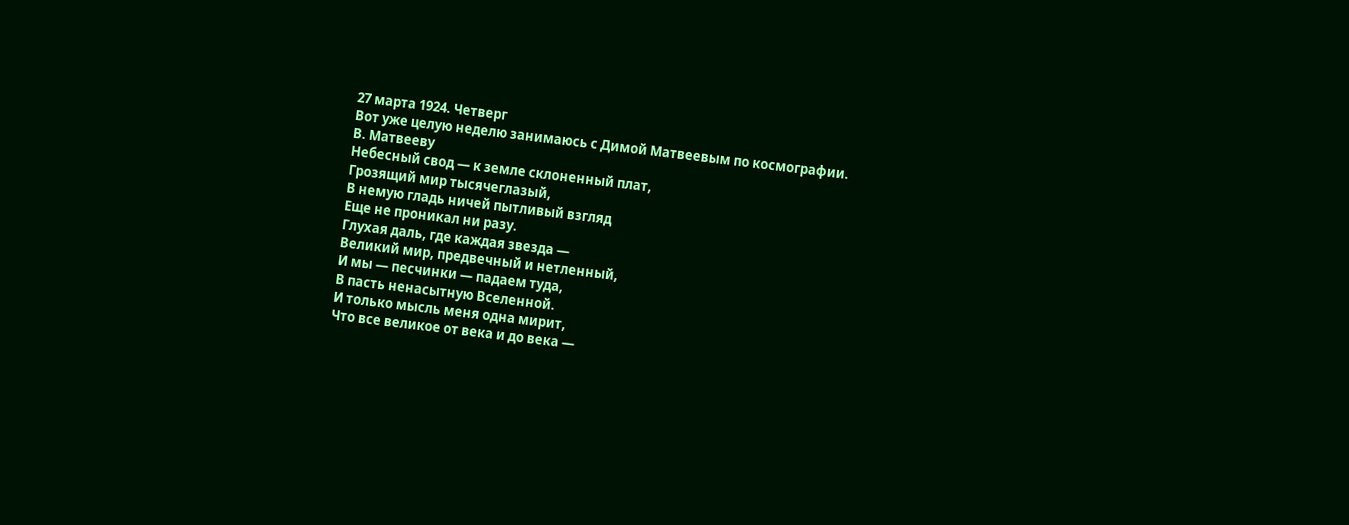27 марта 1924. Четверг
Вот уже целую неделю занимаюсь с Димой Матвеевым по космографии.
В. Матвееву
Небесный свод — к земле склоненный плат,
Грозящий мир тысячеглазый,
В немую гладь ничей пытливый взгляд
Еще не проникал ни разу.
Глухая даль, где каждая звезда —
Великий мир, предвечный и нетленный,
И мы — песчинки — падаем туда,
В пасть ненасытную Вселенной.
И только мысль меня одна мирит,
Что все великое от века и до века —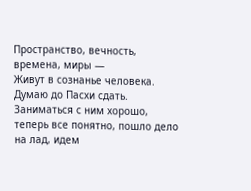Пространство, вечность, времена, миры —
Живут в сознанье человека.
Думаю до Пасхи сдать. Заниматься с ним хорошо, теперь все понятно, пошло дело на лад, идем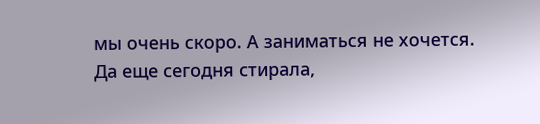мы очень скоро. А заниматься не хочется. Да еще сегодня стирала,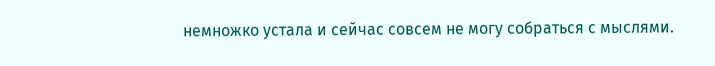немножко устала и сейчас совсем не могу собраться с мыслями.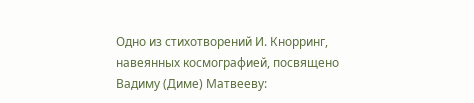Одно из стихотворений И. Кнорринг, навеянных космографией, посвящено Вадиму (Диме) Матвееву: